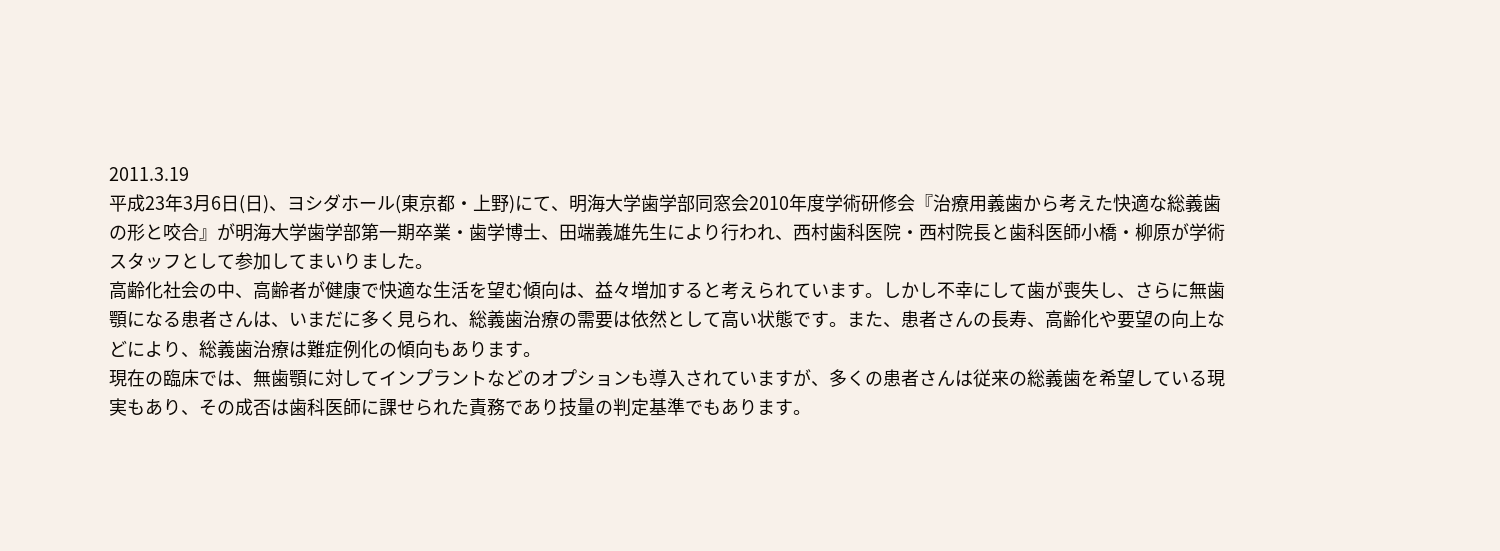2011.3.19
平成23年3月6日(日)、ヨシダホール(東京都・上野)にて、明海大学歯学部同窓会2010年度学術研修会『治療用義歯から考えた快適な総義歯の形と咬合』が明海大学歯学部第一期卒業・歯学博士、田端義雄先生により行われ、西村歯科医院・西村院長と歯科医師小橋・柳原が学術スタッフとして参加してまいりました。
高齢化社会の中、高齢者が健康で快適な生活を望む傾向は、益々増加すると考えられています。しかし不幸にして歯が喪失し、さらに無歯顎になる患者さんは、いまだに多く見られ、総義歯治療の需要は依然として高い状態です。また、患者さんの長寿、高齢化や要望の向上などにより、総義歯治療は難症例化の傾向もあります。
現在の臨床では、無歯顎に対してインプラントなどのオプションも導入されていますが、多くの患者さんは従来の総義歯を希望している現実もあり、その成否は歯科医師に課せられた責務であり技量の判定基準でもあります。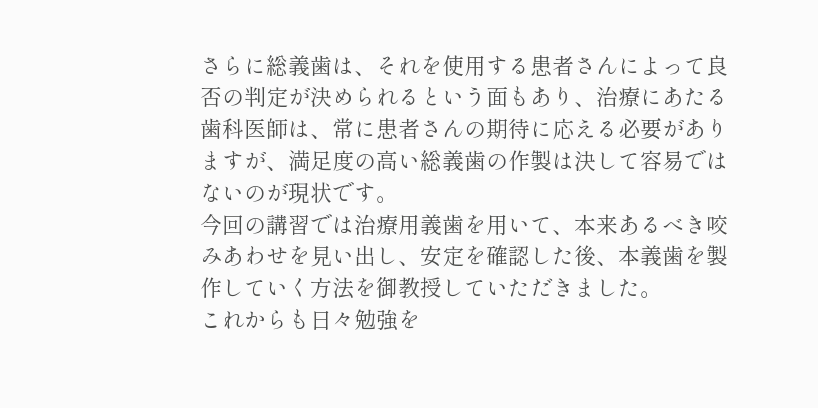さらに総義歯は、それを使用する患者さんによって良否の判定が決められるという面もあり、治療にあたる歯科医師は、常に患者さんの期待に応える必要がありますが、満足度の高い総義歯の作製は決して容易ではないのが現状です。
今回の講習では治療用義歯を用いて、本来あるべき咬みあわせを見い出し、安定を確認した後、本義歯を製作していく方法を御教授していただきました。
これからも日々勉強を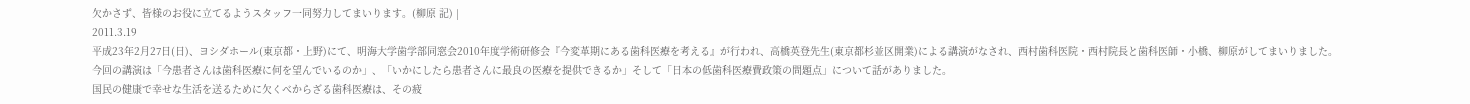欠かさず、皆様のお役に立てるようスタッフ一同努力してまいります。(柳原 記) |
2011.3.19
平成23年2月27日(日)、ヨシダホール(東京都・上野)にて、明海大学歯学部同窓会2010年度学術研修会『今変革期にある歯科医療を考える』が行われ、高橋英登先生(東京都杉並区開業)による講演がなされ、西村歯科医院・西村院長と歯科医師・小橋、柳原がしてまいりました。
今回の講演は「今患者さんは歯科医療に何を望んでいるのか」、「いかにしたら患者さんに最良の医療を提供できるか」そして「日本の低歯科医療費政策の問題点」について話がありました。
国民の健康で幸せな生活を送るために欠くべからざる歯科医療は、その疲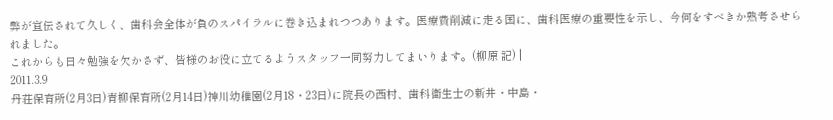弊が宣伝されて久しく、歯科会全体が負のスパイラルに巻き込まれつつあります。医療費削減に走る国に、歯科医療の重要性を示し、今何をすべきか熟考させられました。
これからも日々勉強を欠かさず、皆様のお役に立てるようスタッフ一同努力してまいります。(柳原 記) |
2011.3.9
丹荘保育所(2月3日)青柳保育所(2月14日)神川幼稚園(2月18・23日)に院長の西村、歯科衛生士の新井・中島・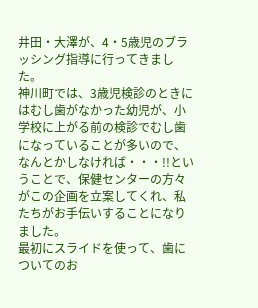井田・大澤が、4・5歳児のブラッシング指導に行ってきました。
神川町では、3歳児検診のときにはむし歯がなかった幼児が、小学校に上がる前の検診でむし歯になっていることが多いので、なんとかしなければ・・・!!ということで、保健センターの方々がこの企画を立案してくれ、私たちがお手伝いすることになりました。
最初にスライドを使って、歯についてのお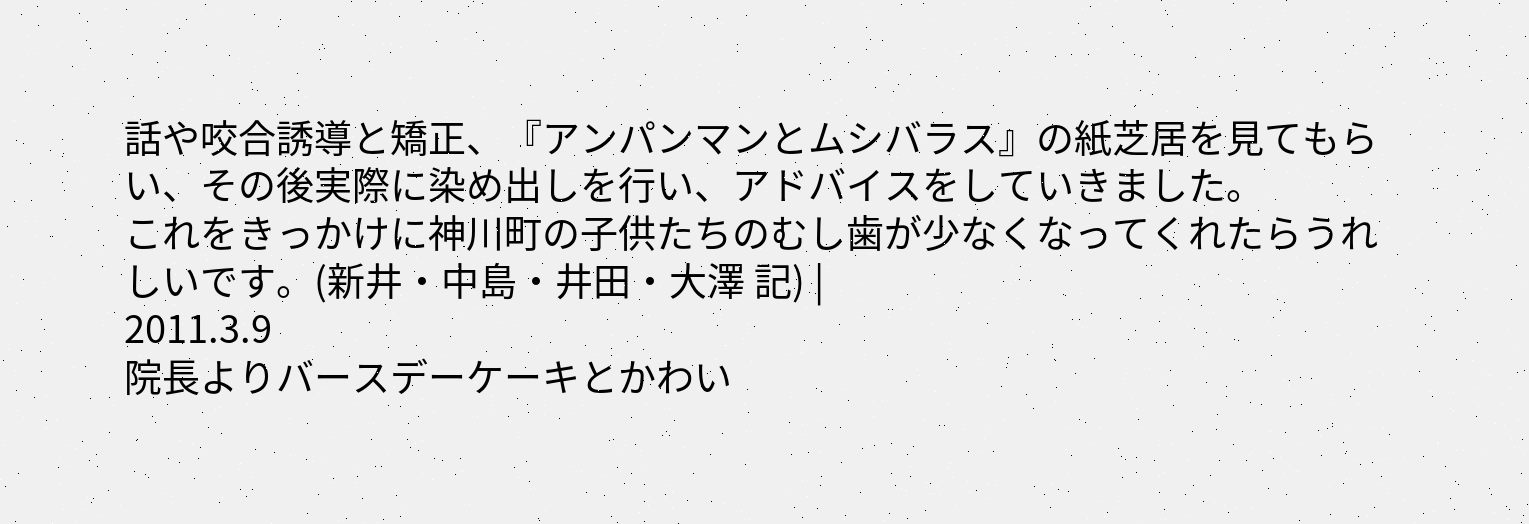話や咬合誘導と矯正、『アンパンマンとムシバラス』の紙芝居を見てもらい、その後実際に染め出しを行い、アドバイスをしていきました。
これをきっかけに神川町の子供たちのむし歯が少なくなってくれたらうれしいです。(新井・中島・井田・大澤 記) |
2011.3.9
院長よりバースデーケーキとかわい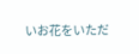いお花をいただ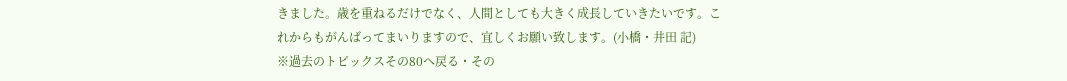きました。歳を重ねるだけでなく、人間としても大きく成長していきたいです。これからもがんばってまいりますので、宜しくお願い致します。(小橋・井田 記)
※過去のトピックスその80へ戻る・その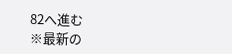82へ進む
※最新の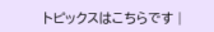トピックスはこちらです |